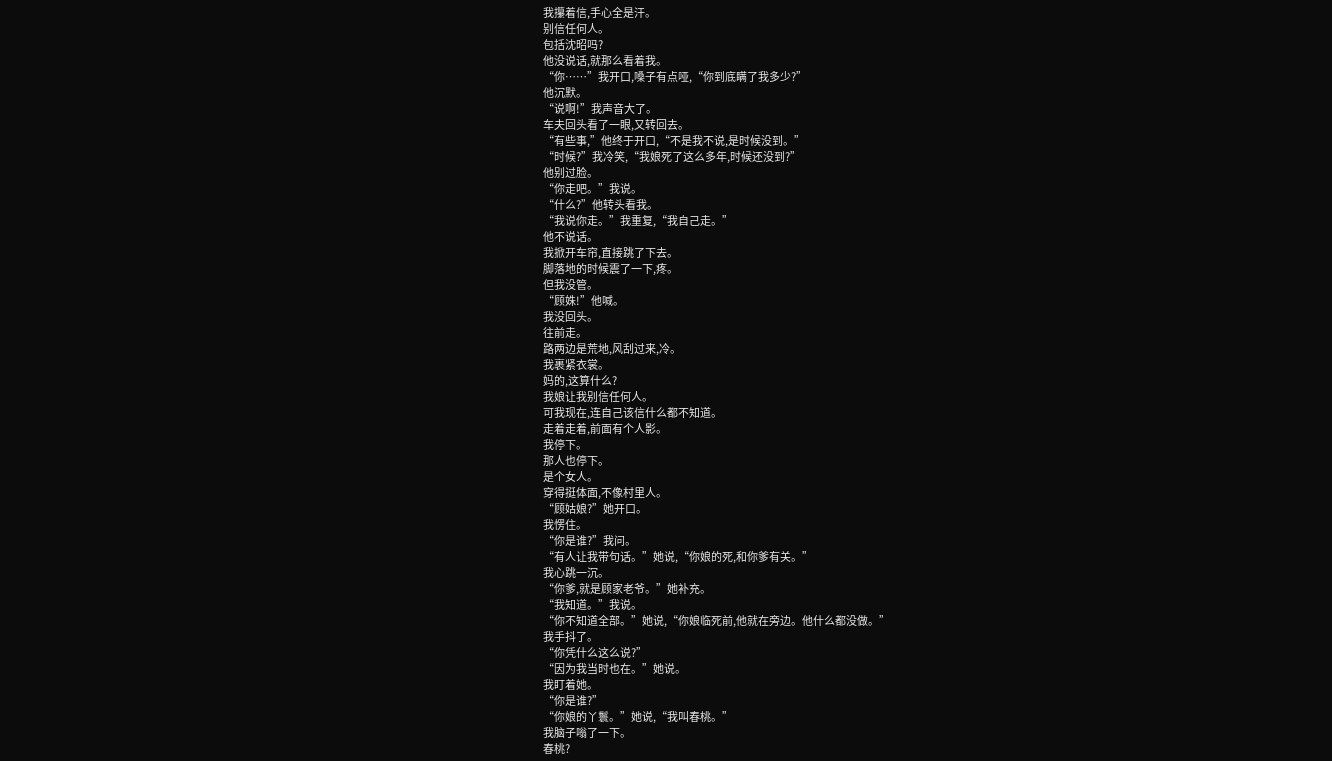我攥着信,手心全是汗。
别信任何人。
包括沈昭吗?
他没说话,就那么看着我。
“你……”我开口,嗓子有点哑,“你到底瞒了我多少?”
他沉默。
“说啊!”我声音大了。
车夫回头看了一眼,又转回去。
“有些事,”他终于开口,“不是我不说,是时候没到。”
“时候?”我冷笑,“我娘死了这么多年,时候还没到?”
他别过脸。
“你走吧。”我说。
“什么?”他转头看我。
“我说你走。”我重复,“我自己走。”
他不说话。
我掀开车帘,直接跳了下去。
脚落地的时候震了一下,疼。
但我没管。
“顾姝!”他喊。
我没回头。
往前走。
路两边是荒地,风刮过来,冷。
我裹紧衣裳。
妈的,这算什么?
我娘让我别信任何人。
可我现在,连自己该信什么都不知道。
走着走着,前面有个人影。
我停下。
那人也停下。
是个女人。
穿得挺体面,不像村里人。
“顾姑娘?”她开口。
我愣住。
“你是谁?”我问。
“有人让我带句话。”她说,“你娘的死,和你爹有关。”
我心跳一沉。
“你爹,就是顾家老爷。”她补充。
“我知道。”我说。
“你不知道全部。”她说,“你娘临死前,他就在旁边。他什么都没做。”
我手抖了。
“你凭什么这么说?”
“因为我当时也在。”她说。
我盯着她。
“你是谁?”
“你娘的丫鬟。”她说,“我叫春桃。”
我脑子嗡了一下。
春桃?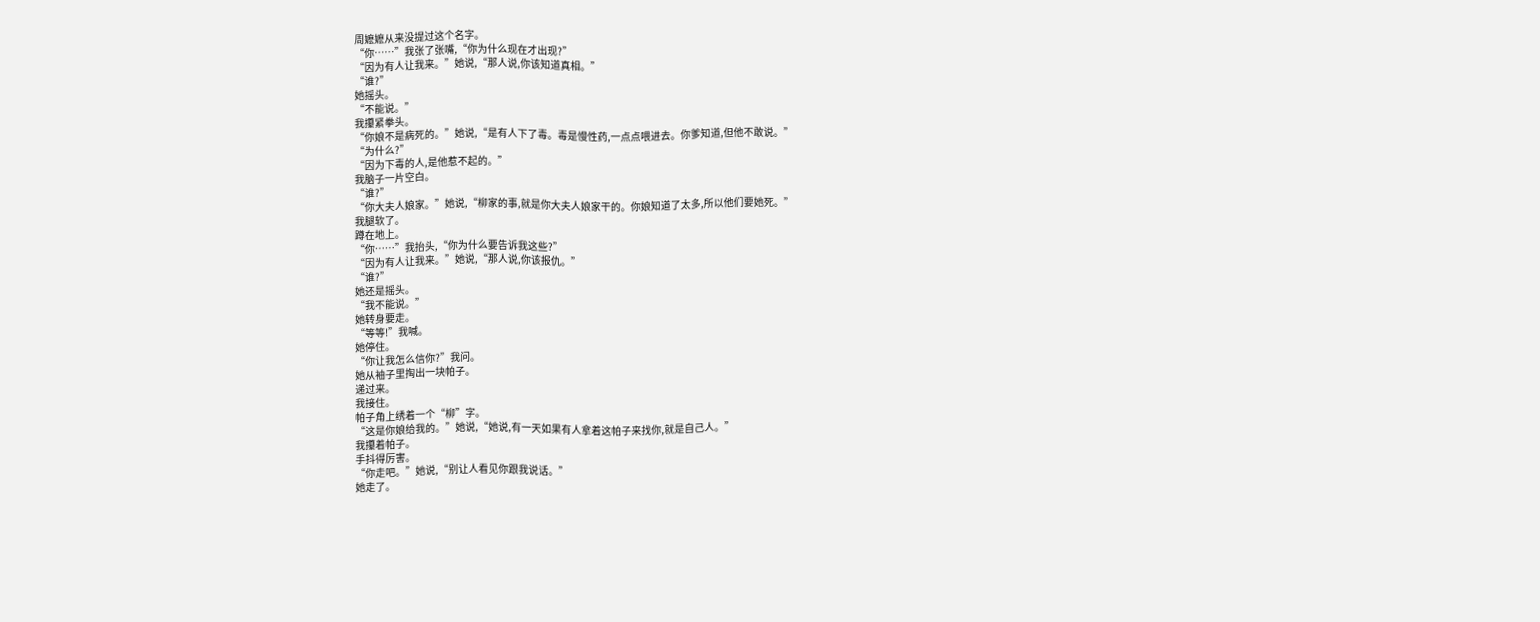周嬷嬷从来没提过这个名字。
“你……”我张了张嘴,“你为什么现在才出现?”
“因为有人让我来。”她说,“那人说,你该知道真相。”
“谁?”
她摇头。
“不能说。”
我攥紧拳头。
“你娘不是病死的。”她说,“是有人下了毒。毒是慢性药,一点点喂进去。你爹知道,但他不敢说。”
“为什么?”
“因为下毒的人,是他惹不起的。”
我脑子一片空白。
“谁?”
“你大夫人娘家。”她说,“柳家的事,就是你大夫人娘家干的。你娘知道了太多,所以他们要她死。”
我腿软了。
蹲在地上。
“你……”我抬头,“你为什么要告诉我这些?”
“因为有人让我来。”她说,“那人说,你该报仇。”
“谁?”
她还是摇头。
“我不能说。”
她转身要走。
“等等!”我喊。
她停住。
“你让我怎么信你?”我问。
她从袖子里掏出一块帕子。
递过来。
我接住。
帕子角上绣着一个“柳”字。
“这是你娘给我的。”她说,“她说,有一天如果有人拿着这帕子来找你,就是自己人。”
我攥着帕子。
手抖得厉害。
“你走吧。”她说,“别让人看见你跟我说话。”
她走了。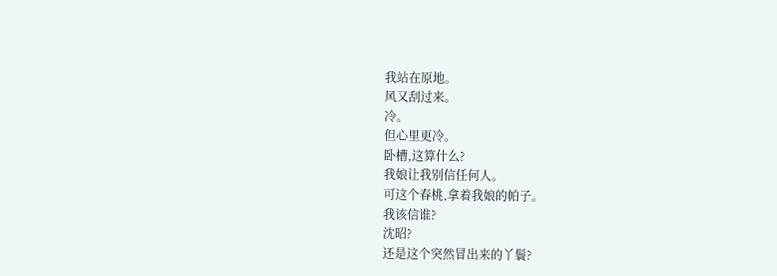我站在原地。
风又刮过来。
冷。
但心里更冷。
卧槽,这算什么?
我娘让我别信任何人。
可这个春桃,拿着我娘的帕子。
我该信谁?
沈昭?
还是这个突然冒出来的丫鬟?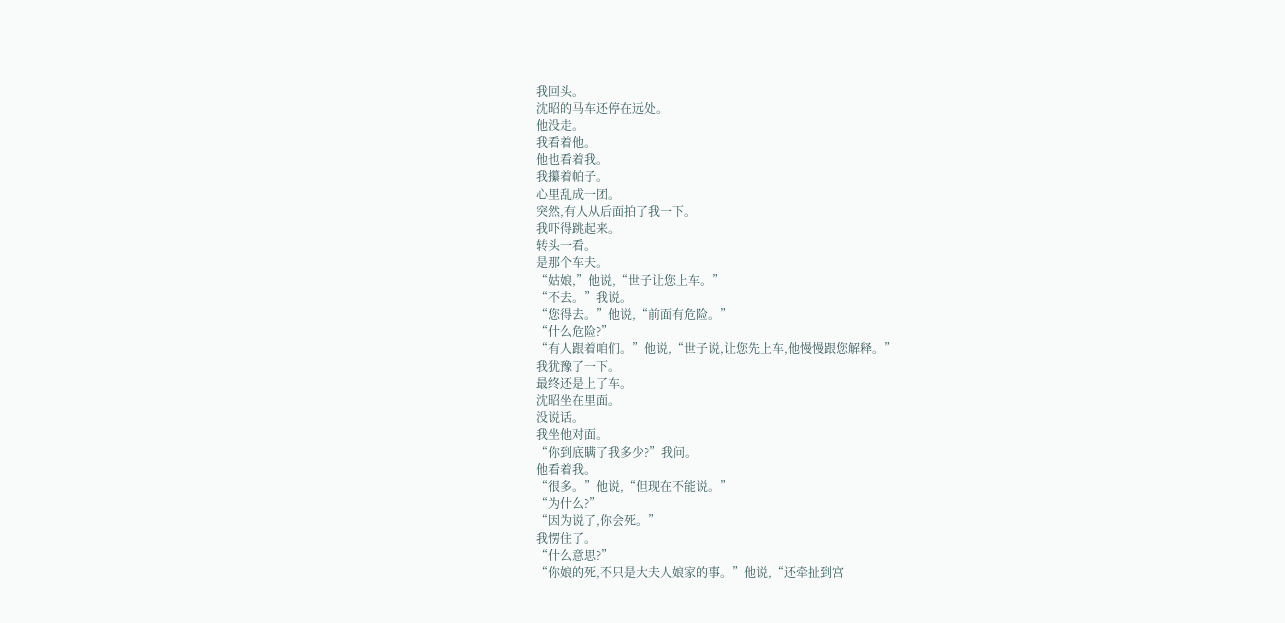我回头。
沈昭的马车还停在远处。
他没走。
我看着他。
他也看着我。
我攥着帕子。
心里乱成一团。
突然,有人从后面拍了我一下。
我吓得跳起来。
转头一看。
是那个车夫。
“姑娘,”他说,“世子让您上车。”
“不去。”我说。
“您得去。”他说,“前面有危险。”
“什么危险?”
“有人跟着咱们。”他说,“世子说,让您先上车,他慢慢跟您解释。”
我犹豫了一下。
最终还是上了车。
沈昭坐在里面。
没说话。
我坐他对面。
“你到底瞒了我多少?”我问。
他看着我。
“很多。”他说,“但现在不能说。”
“为什么?”
“因为说了,你会死。”
我愣住了。
“什么意思?”
“你娘的死,不只是大夫人娘家的事。”他说,“还牵扯到宫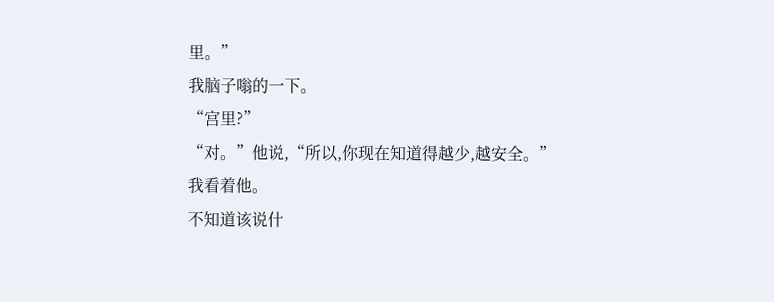里。”
我脑子嗡的一下。
“宫里?”
“对。”他说,“所以,你现在知道得越少,越安全。”
我看着他。
不知道该说什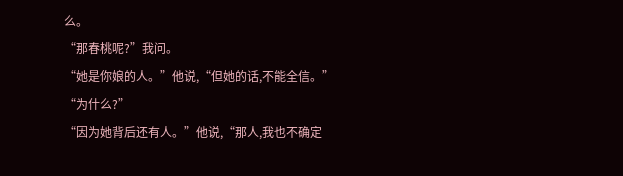么。
“那春桃呢?”我问。
“她是你娘的人。”他说,“但她的话,不能全信。”
“为什么?”
“因为她背后还有人。”他说,“那人,我也不确定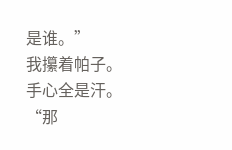是谁。”
我攥着帕子。
手心全是汗。
“那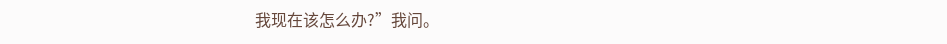我现在该怎么办?”我问。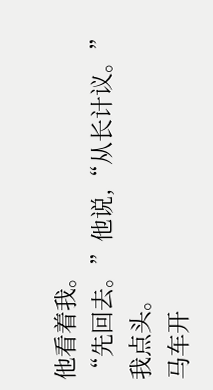他看着我。
“先回去。”他说,“从长计议。”
我点头。
马车开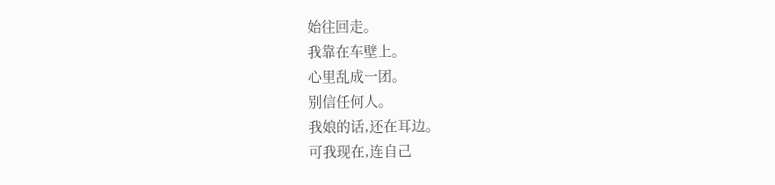始往回走。
我靠在车壁上。
心里乱成一团。
别信任何人。
我娘的话,还在耳边。
可我现在,连自己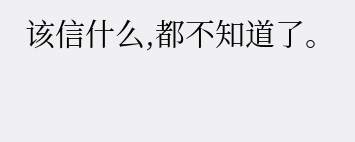该信什么,都不知道了。